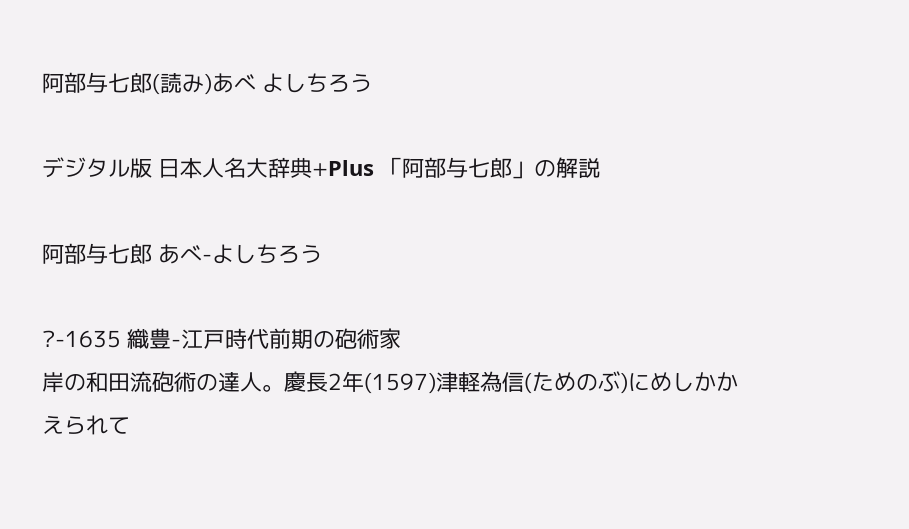阿部与七郎(読み)あべ よしちろう

デジタル版 日本人名大辞典+Plus 「阿部与七郎」の解説

阿部与七郎 あべ-よしちろう

?-1635 織豊-江戸時代前期の砲術家
岸の和田流砲術の達人。慶長2年(1597)津軽為信(ためのぶ)にめしかかえられて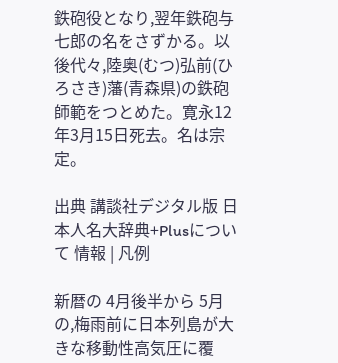鉄砲役となり,翌年鉄砲与七郎の名をさずかる。以後代々,陸奥(むつ)弘前(ひろさき)藩(青森県)の鉄砲師範をつとめた。寛永12年3月15日死去。名は宗定。

出典 講談社デジタル版 日本人名大辞典+Plusについて 情報 | 凡例

新暦の 4月後半から 5月の,梅雨前に日本列島が大きな移動性高気圧に覆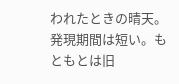われたときの晴天。発現期間は短い。もともとは旧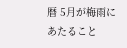暦 5月が梅雨にあたること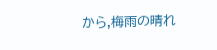から,梅雨の晴れ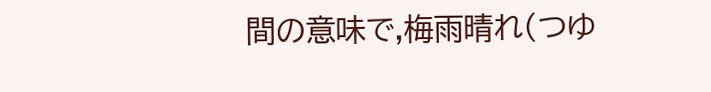間の意味で,梅雨晴れ(つゆ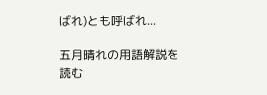ばれ)とも呼ばれ...

五月晴れの用語解説を読む